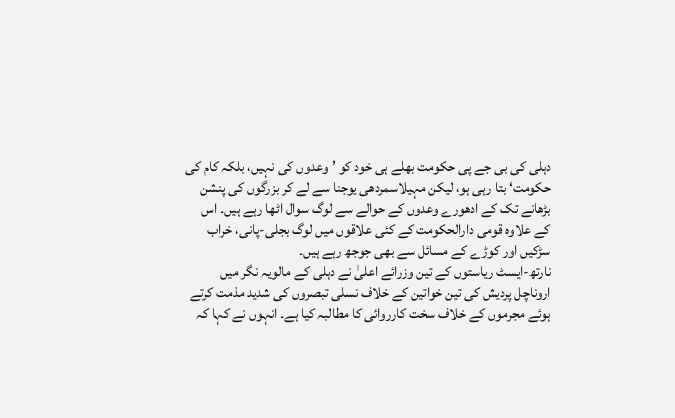دہلی کی بی جے پی حکومت بھلے ہی خود کو ’وعدوں کی نہیں، بلکہ کام کی حکومت‘ بتا رہی ہو، لیکن مہیلاسمردھی یوجنا سے لے کر بزرگوں کی پنشن بڑھانے تک کے ادھورے وعدوں کے حوالے سے لوگ سوال اٹھا رہے ہیں۔ اس کے علاوہ قومی دارالحکومت کے کئی علاقوں میں لوگ بجلی-پانی، خراب سڑکیں اور کوڑے کے مسائل سے بھی جوجھ رہے ہیں۔
نارتھ-ایسٹ ریاستوں کے تین وزرائے اعلیٰ نے دہلی کے مالویہ نگر میں اروناچل پردیش کی تین خواتین کے خلاف نسلی تبصروں کی شدید مذمت کرتے ہوئے مجرموں کے خلاف سخت کارروائی کا مطالبہ کیا ہے۔ انہوں نے کہا کہ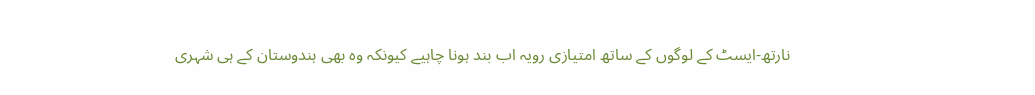نارتھ-ایسٹ کے لوگوں کے ساتھ امتیازی رویہ اب بند ہونا چاہیے کیونکہ وہ بھی ہندوستان کے ہی شہری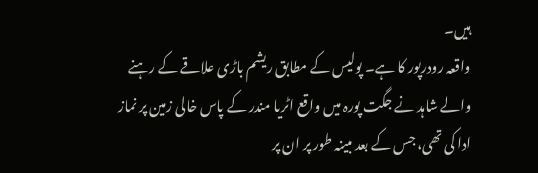ہیں۔
واقعہ رودرپور کا ہے۔ پولیس کے مطابق ریشم باڑی علاقے کے رہنے والے شاہد نے جگت پورہ میں واقع اٹریا مندر کے پاس خالی زمین پر نماز ادا کی تھی، جس کے بعد مبینہ طور پر ان پر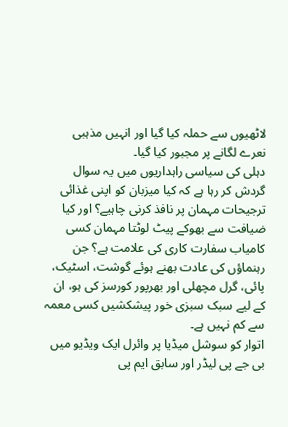لاٹھیوں سے حملہ کیا گیا اور انہیں مذہبی نعرے لگانے پر مجبور کیا گیا۔
دہلی کی سیاسی راہداریوں میں یہ سوال گردش کر رہا ہے کہ کیا میزبان کو اپنی غذائی ترجیحات مہمان پر نافذ کرنی چاہیے؟ اور کیا ضیافت سے بھوکے پیٹ لوٹتا مہمان کسی کامیاب سفارت کاری کی علامت ہے؟ جن رہنماؤں کی عادت بھنے ہوئے گوشت، اسٹیک، پائی، گرل مچھلی اور بھرپور کورسز کی ہو، ان کے لیے سبک سبزی خور پیشکشیں کسی معمہ سے کم نہیں ہے۔
اتوار کو سوشل میڈیا پر وائرل ایک ویڈیو میں بی جے پی لیڈر اور سابق ایم پی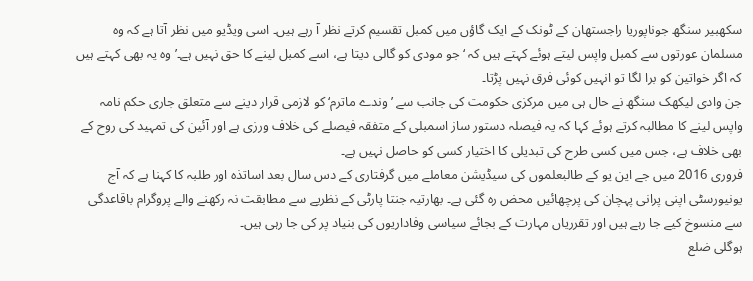سکھبیر سنگھ جوناپوریا راجستھان کے ٹونک کے ایک گاؤں میں کمبل تقسیم کرتے نظر آ رہے ہیں۔ اسی ویڈیو میں نظر آتا ہے کہ وہ مسلمان عورتوں سے کمبل واپس لیتے ہوئے کہتے ہیں کہ ‘جو مودی کو گالی دیتا ہے، اسے کمبل لینے کا حق نہیں ہے۔’ وہ یہ بھی کہتے ہیں کہ اگر خواتین کو برا لگا تو انہیں کوئی فرق نہیں پڑتا۔
جن وادی لیکھک سنگھ نے حال ہی میں مرکزی حکومت کی جانب سے ’وندے ماترم‘ کو لازمی قرار دینے سے متعلق جاری حکم نامہ واپس لینے کا مطالبہ کرتے ہوئے کہا کہ یہ فیصلہ دستور ساز اسمبلی کے متفقہ فیصلے کی خلاف ورزی ہے اور آئین کی تمہید کی روح کے بھی خلاف ہے، جس میں کسی طرح کی تبدیلی کا اختیار کسی کو حاصل نہیں ہے۔
فروری 2016 میں جے این یو کے طالبعلموں کی سیڈیشن معاملے میں گرفتاری کے دس سال بعد اساتذہ اور طلبہ کا کہنا ہے کہ آج یونیورسٹی اپنی پرانی پہچان کی پرچھائیں محض رہ گئی ہے۔ بھارتیہ جنتا پارٹی کے نظریے سے مطابقت نہ رکھنے والے پروگرام باقاعدگی سے منسوخ کیے جا رہے ہیں اور تقرریاں مہارت کے بجائے سیاسی وفاداریوں کی بنیاد پر کی جا رہی ہیں۔
ہوگلی ضلع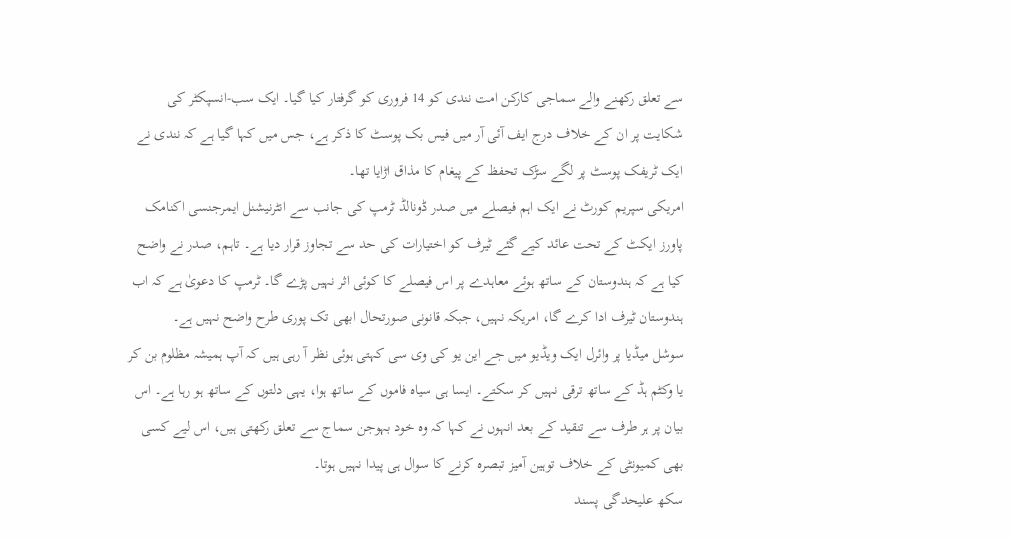سے تعلق رکھنے والے سماجی کارکن امت نندی کو 14 فروری کو گرفتار کیا گیا۔ ایک سب-انسپکٹر کی شکایت پر ان کے خلاف درج ایف آئی آر میں فیس بک پوسٹ کا ذکر ہے، جس میں کہا گیا ہے کہ نندی نے ایک ٹریفک پوسٹ پر لگے سڑک تحفظ کے پیغام کا مذاق اڑایا تھا۔
امریکی سپریم کورٹ نے ایک اہم فیصلے میں صدر ڈونالڈ ٹرمپ کی جانب سے انٹرنیشنل ایمرجنسی اکنامک پاورز ایکٹ کے تحت عائد کیے گئے ٹیرف کو اختیارات کی حد سے تجاوز قرار دیا ہے۔ تاہم، صدر نے واضح کیا ہے کہ ہندوستان کے ساتھ ہوئے معاہدے پر اس فیصلے کا کوئی اثر نہیں پڑے گا۔ ٹرمپ کا دعویٰ ہے کہ اب ہندوستان ٹیرف ادا کرے گا، امریکہ نہیں، جبکہ قانونی صورتحال ابھی تک پوری طرح واضح نہیں ہے۔
سوشل میڈیا پر وائرل ایک ویڈیو میں جے این یو کی وی سی کہتی ہوئی نظر آ رہی ہیں کہ آپ ہمیشہ مظلوم بن کر یا وکٹم ہڈ کے ساتھ ترقی نہیں کر سکتے۔ ایسا ہی سیاہ فاموں کے ساتھ ہوا، یہی دلتوں کے ساتھ ہو رہا ہے۔ اس بیان پر ہر طرف سے تنقید کے بعد انہوں نے کہا کہ وہ خود بہوجن سماج سے تعلق رکھتی ہیں، اس لیے کسی بھی کمیونٹی کے خلاف توہین آمیز تبصرہ کرنے کا سوال ہی پیدا نہیں ہوتا۔
سکھ علیحدگی پسند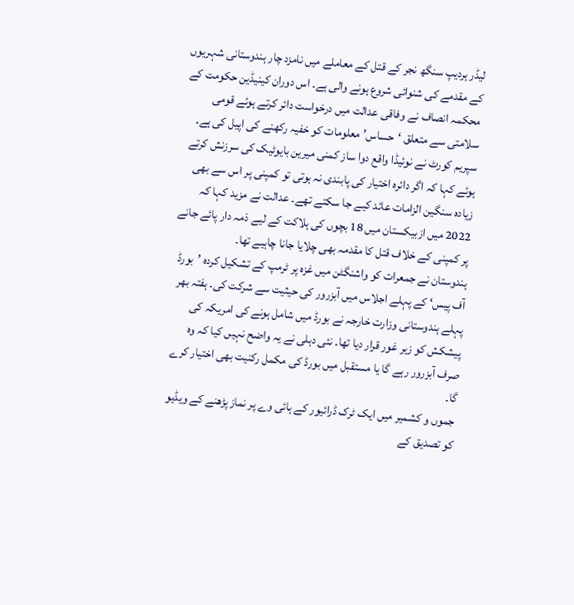لیڈر ہردیپ سنگھ نجر کے قتل کے معاملے میں نامزد چار ہندوستانی شہریوں کے مقدمے کی شنوائی شروع ہونے والی ہے۔ اس دوران کینیڈین حکومت کے محکمہ انصاف نے وفاقی عدالت میں درخواست دائر کرتے ہوئے قومی سلامتی سے متعلق ‘حساس’ معلومات کو خفیہ رکھنے کی اپیل کی ہے۔
سپریم کورٹ نے نوئیڈا واقع دوا ساز کمنی میرین بایوٹیک کی سرزنش کرتے ہوئے کہا کہ اگر دائرہ اختیار کی پابندی نہ ہوتی تو کمپنی پر اس سے بھی زیادہ سنگین الزامات عائد کیے جا سکتے تھے۔ عدالت نے مزید کہا کہ 2022 میں ازبیکستان میں 18 بچوں کی ہلاکت کے لیے ذمہ دار پائے جانے پر کمپنی کے خلاف قتل کا مقدمہ بھی چلایا جانا چاہیے تھا۔
ہندوستان نے جمعرات کو واشنگٹن میں غزہ پر ٹرمپ کے تشکیل کردہ ’بورڈ آف پیس‘ کے پہلے اجلاس میں آبزرور کی حیثیت سے شرکت کی۔ ہفتہ بھر پہلے ہندوستانی وزارت خارجہ نے بورڈ میں شامل ہونے کی امریکہ کی پیشکش کو زیر غور قرار دیا تھا۔ نئی دہلی نے یہ واضح نہیں کیا کہ وہ صرف آبزرور رہے گا یا مستقبل میں بورڈ کی مکمل رکنیت بھی اختیار کرے گا۔
جموں و کشمیر میں ایک ٹرک ڈرائیور کے ہائی وے پر نماز پڑھنے کے ویڈیو کو تصدیق کے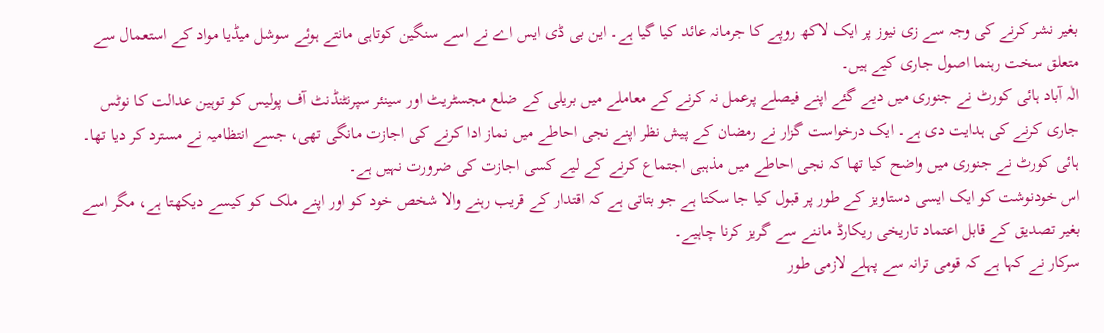بغیر نشر کرنے کی وجہ سے زی نیوز پر ایک لاکھ روپے کا جرمانہ عائد کیا گیا ہے۔ این بی ڈی ایس اے نے اسے سنگین کوتاہی مانتے ہوئے سوشل میڈیا مواد کے استعمال سے متعلق سخت رہنما اصول جاری کیے ہیں۔
الٰہ آباد ہائی کورٹ نے جنوری میں دیے گئے اپنے فیصلے پرعمل نہ کرنے کے معاملے میں بریلی کے ضلع مجسٹریٹ اور سینئر سپرنٹنڈنٹ آف پولیس کو توہین عدالت کا نوٹس جاری کرنے کی ہدایت دی ہے۔ ایک درخواست گزار نے رمضان کے پیش نظر اپنے نجی احاطے میں نماز ادا کرنے کی اجازت مانگی تھی، جسے انتظامیہ نے مسترد کر دیا تھا۔ ہائی کورٹ نے جنوری میں واضح کیا تھا کہ نجی احاطے میں مذہبی اجتماع کرنے کے لیے کسی اجازت کی ضرورت نہیں ہے۔
اس خودنوشت کو ایک ایسی دستاویز کے طور پر قبول کیا جا سکتا ہے جو بتاتی ہے کہ اقتدار کے قریب رہنے والا شخص خود کو اور اپنے ملک کو کیسے دیکھتا ہے، مگر اسے بغیر تصدیق کے قابل اعتماد تاریخی ریکارڈ ماننے سے گریز کرنا چاہیے۔
سرکار نے کہا ہے کہ قومی ترانہ سے پہلے لازمی طور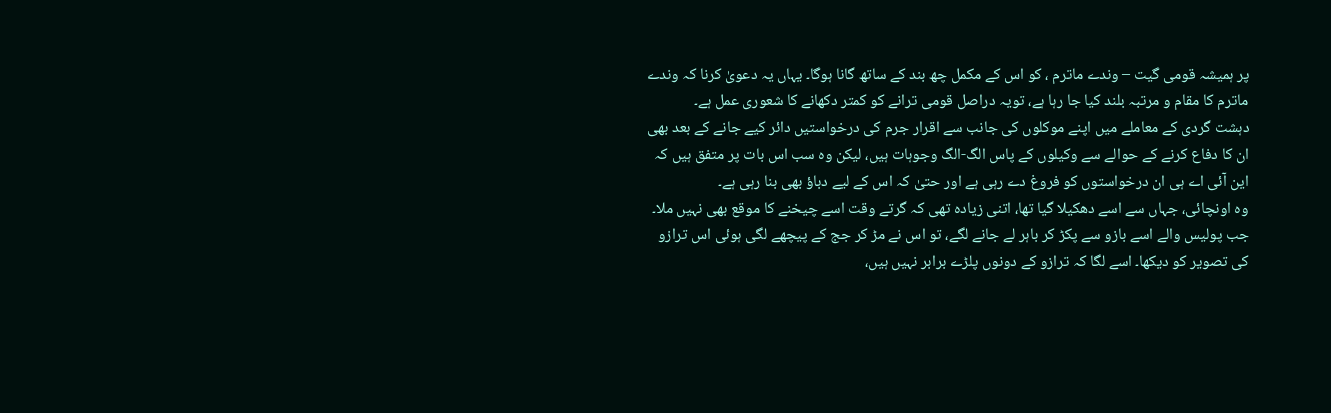پر ہمیشہ قومی گیت – وندے ماترم ، کو اس کے مکمل چھ بند کے ساتھ گانا ہوگا۔ یہاں یہ دعویٰ کرنا کہ وندے ماترم کا مقام و مرتبہ بلند کیا جا رہا ہے، تویہ دراصل قومی ترانے کو کمتر دکھانے کا شعوری عمل ہے۔
دہشت گردی کے معاملے میں اپنے موکلوں کی جانب سے اقرار جرم کی درخواستیں دائر کیے جانے کے بعد بھی ان کا دفاع کرنے کے حوالے سے وکیلوں کے پاس الگ-الگ وجوہات ہیں، لیکن وہ سب اس بات پر متفق ہیں کہ این آئی اے ہی ان درخواستوں کو فروغ دے رہی ہے اور حتیٰ کہ اس کے لیے دباؤ بھی بنا رہی ہے۔
وہ اونچائی، جہاں سے اسے دھکیلا گیا تھا، اتنی زیادہ تھی کہ گرتے وقت اسے چیخنے کا موقع بھی نہیں ملا۔ جب پولیس والے اسے بازو سے پکڑ کر باہر لے جانے لگے، تو اس نے مڑ کر جج کے پیچھے لگی ہوئی اس ترازو کی تصویر کو دیکھا۔ اسے لگا کہ ترازو کے دونوں پلڑے برابر نہیں ہیں،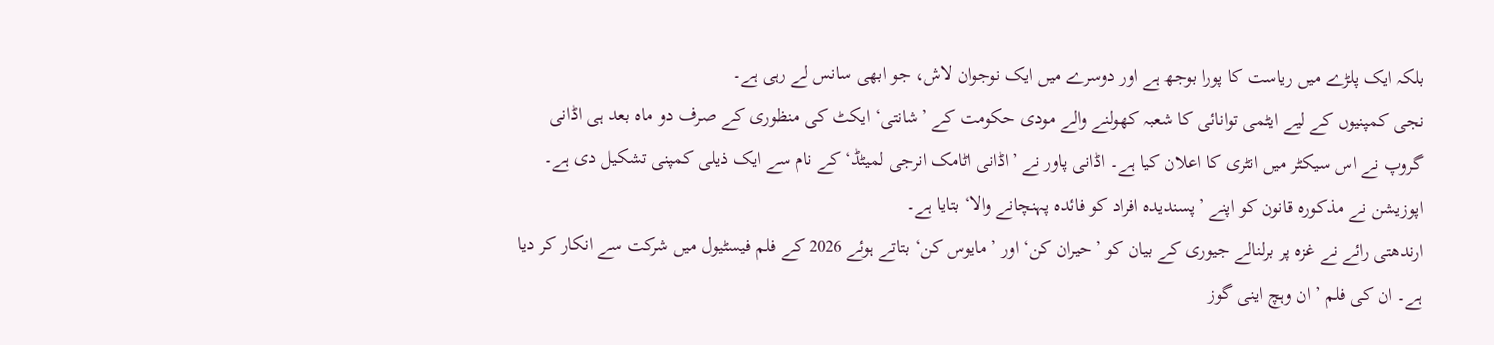بلکہ ایک پلڑے میں ریاست کا پورا بوجھ ہے اور دوسرے میں ایک نوجوان لاش، جو ابھی سانس لے رہی ہے۔
نجی کمپنیوں کے لیے ایٹمی توانائی کا شعبہ کھولنے والے مودی حکومت کے ’شانتی‘ ایکٹ کی منظوری کے صرف دو ماہ بعد ہی اڈانی گروپ نے اس سیکٹر میں انٹری کا اعلان کیا ہے۔ اڈانی پاور نے ’اڈانی اٹامک انرجی لمیٹڈ‘ کے نام سے ایک ذیلی کمپنی تشکیل دی ہے۔ اپوزیشن نے مذکورہ قانون کو اپنے ’پسندیدہ افراد کو فائدہ پہنچانے والا‘ بتایا ہے۔
ارندھتی رائے نے غزہ پر برلنالے جیوری کے بیان کو ’حیران کن‘ اور ’مایوس کن‘ بتاتے ہوئے 2026 کے فلم فیسٹیول میں شرکت سے انکار کر دیا ہے۔ ان کی فلم ’ان وہچ اینی گوز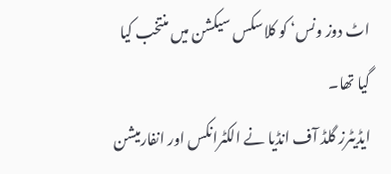اٹ دوز ونس‘ کو کلاسکس سیکشن میں منتخب کیا گیا تھا۔
ایڈیٹرز گلڈ آف انڈیا نے الکٹرانکس اور انفارمیشن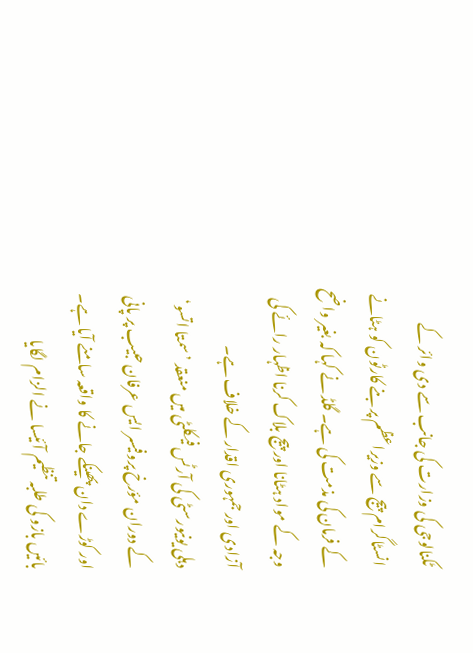ٹکنالوجی کی وزارت کی جانب سے دی وائر کے انسٹاگرام پیج سے وزیراعظم پر بنے کارٹون کو ہٹانے کے فرمان کی مذمت کی ہے۔ گلڈ نے کہا کہ بغیر واضح وجہ کے مواد ہٹانا اور پیج بلاک کرنا اظہار رائے کی آزادی اور جمہوری اقدار کے خلاف ہے۔
دہلی یونیورسٹی کی آرٹس فیکلٹی میں منعقد ’سمتا اتسو‘ کے دوران مؤرخ پروفیسر ایس عرفان حبیب پر پانی اور کوڑے دان پھینکے جانے کا واقعہ سامنے آیا ہے۔ بائیں بازو کی طلبہ تنظیم آئیسا نے الزام لگایا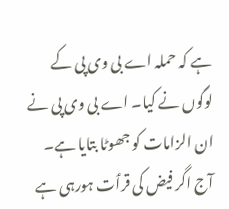ہے کہ حملہ اے بی وی پی کے لوگوں نے کیا۔ اے بی وی پی نے ان الزامات کو جھوٹا بتایا ہے۔
آج اگر فیض کی قرٲت ہورہی ہے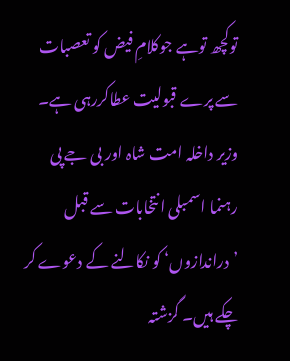توکچھ توہے جوکلامِ فیض کو تعصبات سے پرے قبولیت عطاکررہی ہے۔
وزیر داخلہ امت شاہ اور بی جے پی رہنما اسمبلی انتخابات سے قبل ’دراندازوں‘ کو نکالنے کے دعوے کر چکے ہیں۔ گزشتہ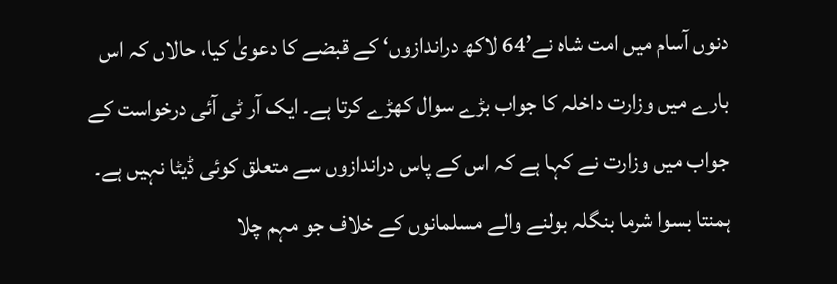دنوں آسام میں امت شاہ نے’64 لاکھ دراندازوں‘ کے قبضے کا دعویٰ کیا، حالاں کہ اس بارے میں وزارت داخلہ کا جواب بڑے سوال کھڑے کرتا ہے۔ ایک آر ٹی آئی درخواست کے جواب میں وزارت نے کہا ہے کہ اس کے پاس دراندازوں سے متعلق کوئی ڈیٹا نہیں ہے۔
ہمنتا بسوا شرما بنگلہ بولنے والے مسلمانوں کے خلاف جو مہم چلا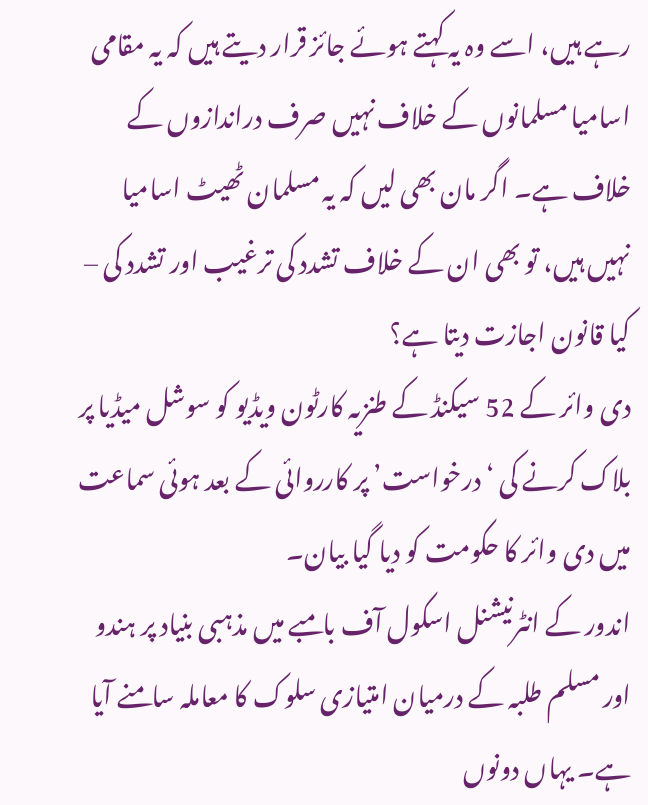رہے ہیں، اسے وہ یہ کہتے ہوئے جائز قرار دیتے ہیں کہ یہ مقامی اسامیا مسلمانوں کے خلاف نہیں صرف دراندازوں کے خلاف ہے۔ اگر مان بھی لیں کہ یہ مسلمان ٹھیٹ اسامیا نہیں ہیں، تو بھی ان کے خلاف تشدد کی ترغیب اور تشدد کی – کیا قانون اجازت دیتا ہے؟
دی وائر کے 52 سیکنڈ کے طنزیہ کارٹون ویڈیو کو سوشل میڈیا پر بلاک کرنے کی ‘درخواست’ پر کارروائی کے بعد ہوئی سماعت میں دی وائر کا حکومت کو دیا گیا بیان۔
اندور کے انٹرنیشنل اسکول آف بامبے میں مذہبی بنیاد پر ہندو اور مسلم طلبہ کے درمیان امتیازی سلوک کا معاملہ سامنے آیا ہے۔ یہاں دونوں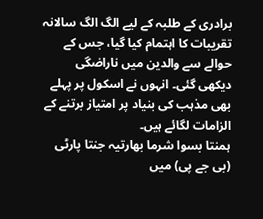برادری کے طلبہ کے لیے الگ الگ سالانہ تقریبات کا اہتمام کیا گیا، جس کے حوالے سے والدین میں ناراضگی دیکھی گئی۔ انہوں نے اسکول پر پہلے بھی مذہب کی بنیاد پر امتیاز برتنے کے الزامات لگائے ہیں۔
ہمنتا بسوا شرما بھارتیہ جنتا پارٹی (بی جے پی) میں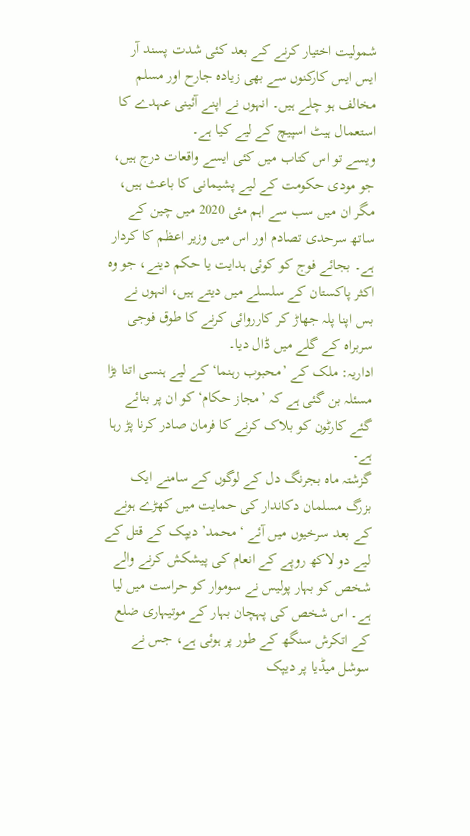شمولیت اختیار کرنے کے بعد کئی شدت پسند آر ایس ایس کارکنوں سے بھی زیادہ جارح اور مسلم مخالف ہو چلے ہیں۔ انہوں نے اپنے آئینی عہدے کا استعمال ہیٹ اسپیچ کے لیے کیا ہے۔
ویسے تو اس کتاب میں کئی ایسے واقعات درج ہیں، جو مودی حکومت کے لیے پشیمانی کا باعث ہیں، مگر ان میں سب سے اہم مئی 2020 میں چین کے ساتھ سرحدی تصادم اور اس میں وزیر اعظم کا کردار ہے۔ بجائے فوج کو کوئی ہدایت یا حکم دینے، جو وہ اکثر پاکستان کے سلسلے میں دیتے ہیں، انہوں نے بس اپنا پلہ جھاڑ کر کارروائی کرنے کا طوق فوجی سربراہ کے گلے میں ڈال دیا۔
اداریہ: ملک کے ’محبوب رہنما‘ کے لیے ہنسی اتنا بڑا مسئلہ بن گئی ہے کہ ’مجاز حکام‘ کو ان پر بنائے گئے کارٹون کو بلاک کرنے کا فرمان صادر کرنا پڑ رہا ہے۔
گزشتہ ماہ بجرنگ دل کے لوگوں کے سامنے ایک بزرگ مسلمان دکاندار کی حمایت میں کھڑے ہونے کے بعد سرخیوں میں آئے ‘محمد’ دیپک کے قتل کے لیے دو لاکھ روپے کے انعام کی پیشکش کرنے والے شخص کو بہار پولیس نے سوموار کو حراست میں لیا ہے۔ اس شخص کی پہچان بہار کے موتیہاری ضلع کے اتکرش سنگھ کے طور پر ہوئی ہے، جس نے سوشل میڈیا پر دیپک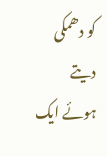کو دھمکی دیتے ہوئے ایک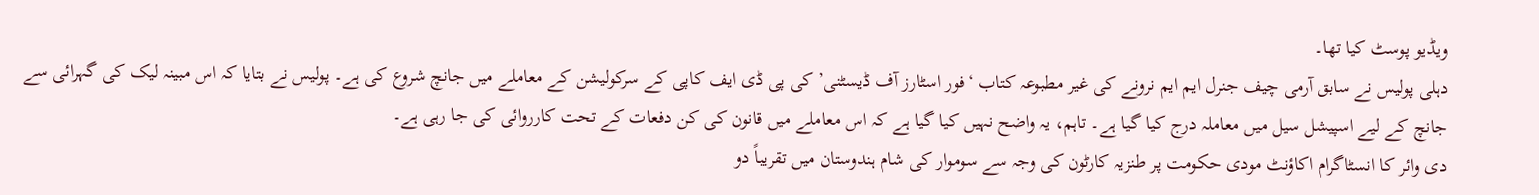ویڈیو پوسٹ کیا تھا۔
دہلی پولیس نے سابق آرمی چیف جنرل ایم ایم نرونے کی غیر مطبوعہ کتاب ‘فور اسٹارز آف ڈیسٹنی’ کی پی ڈی ایف کاپی کے سرکولیشن کے معاملے میں جانچ شروع کی ہے۔ پولیس نے بتایا کہ اس مبینہ لیک کی گہرائی سے جانچ کے لیے اسپیشل سیل میں معاملہ درج کیا گیا ہے۔ تاہم، یہ واضح نہیں کیا گیا ہے کہ اس معاملے میں قانون کی کن دفعات کے تحت کارروائی کی جا رہی ہے۔
دی وائر کا انسٹاگرام اکاؤنٹ مودی حکومت پر طنزیہ کارٹون کی وجہ سے سوموار کی شام ہندوستان میں تقریباً دو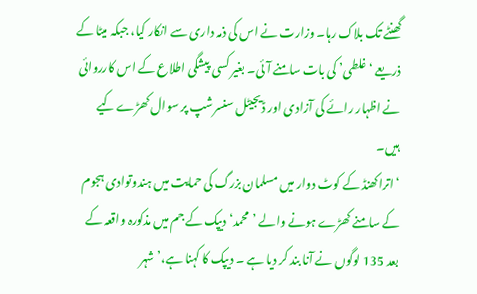گھنٹے تک بلاک رہا۔ وزارت نے اس کی ذمہ داری سے انکار کیا، جبکہ میٹا کے ذریعے ‘غلطی’ کی بات سامنے آئی۔ بغیر کسی پیشگی اطلاع کے اس کارروائی نے اظہار رائے کی آزادی اور ڈیجیٹل سنسرشپ پر سوال کھڑے کیے ہیں۔
‘اتراکھنڈ کے کوٹ دوار میں مسلمان بزرگ کی حمایت میں ہندوتوادی ہجوم کے سامنے کھڑے ہونے والے ’محمد‘ دیپک کے جم میں مذکورہ واقعہ کے بعد 135 لوگوں نے آنا بند کر دیا ہے ۔ دیپک کا کہنا ہے،’ شہر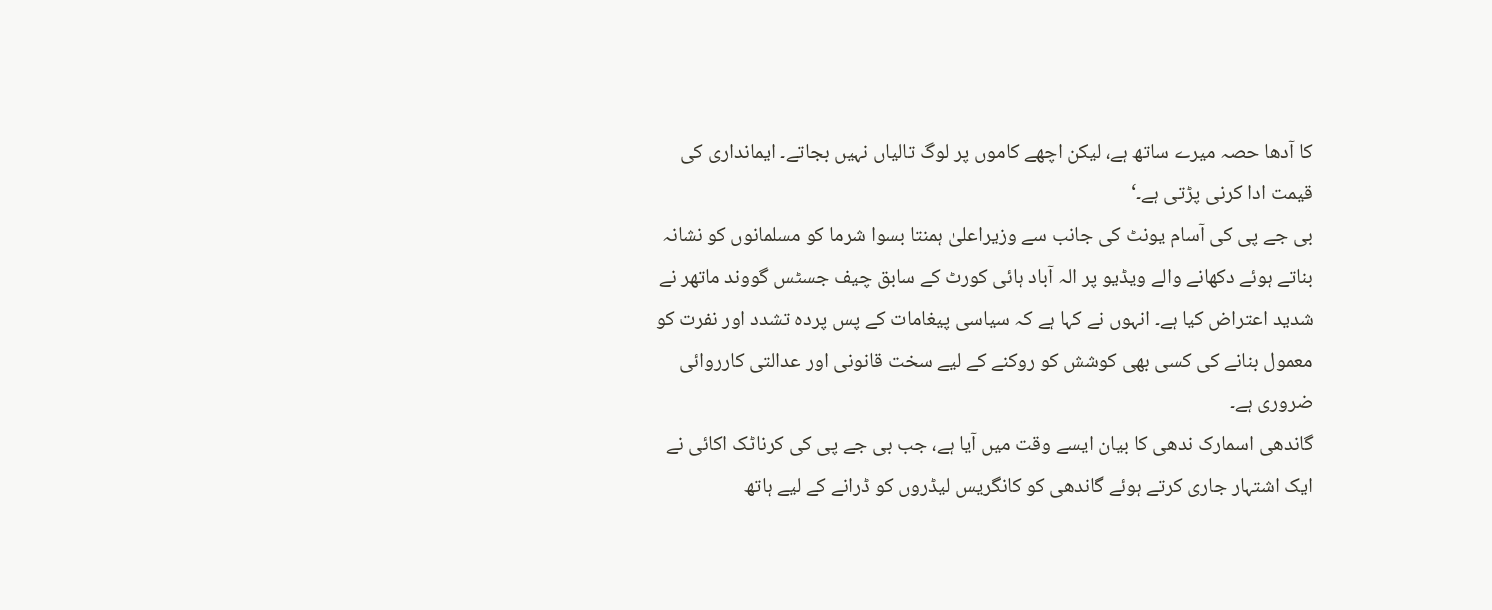کا آدھا حصہ میرے ساتھ ہے، لیکن اچھے کاموں پر لوگ تالیاں نہیں بجاتے۔ ایمانداری کی قیمت ادا کرنی پڑتی ہے۔‘
بی جے پی کی آسام یونٹ کی جانب سے وزیراعلیٰ ہمنتا بسوا شرما کو مسلمانوں کو نشانہ بناتے ہوئے دکھانے والے ویڈیو پر الہ آباد ہائی کورٹ کے سابق چیف جسٹس گووند ماتھر نے شدید اعتراض کیا ہے۔ انہوں نے کہا ہے کہ سیاسی پیغامات کے پس پردہ تشدد اور نفرت کو معمول بنانے کی کسی بھی کوشش کو روکنے کے لیے سخت قانونی اور عدالتی کارروائی ضروری ہے۔
گاندھی اسمارک ندھی کا بیان ایسے وقت میں آیا ہے، جب بی جے پی کی کرناٹک اکائی نے ایک اشتہار جاری کرتے ہوئے گاندھی کو کانگریس لیڈروں کو ڈرانے کے لیے ہاتھ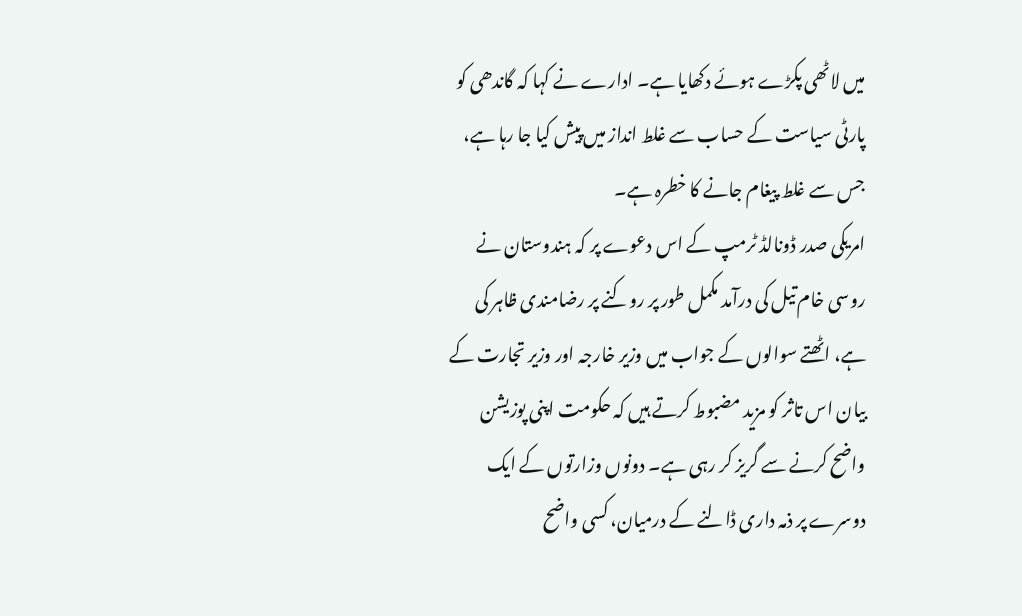میں لاٹھی پکڑے ہوئے دکھایا ہے۔ ادارے نے کہا کہ گاندھی کو پارٹی سیاست کے حساب سے غلط انداز میں پیش کیا جا رہا ہے، جس سے غلط پیغام جانے کا خطرہ ہے۔
امریکی صدر ڈونالڈ ٹرمپ کے اس دعوے پر کہ ہندوستان نے روسی خام تیل کی درآمد مکمل طور پر روکنے پر رضامندی ظاہر کی ہے، اٹھتے سوالوں کے جواب میں وزیر خارجہ اور وزیر تجارت کے بیان اس تاثر کو مزید مضبوط کرتے ہیں کہ حکومت اپنی پوزیشن واضح کرنے سے گریز کر رہی ہے۔ دونوں وزارتوں کے ایک دوسرے پر ذمہ داری ڈالنے کے درمیان، کسی واضح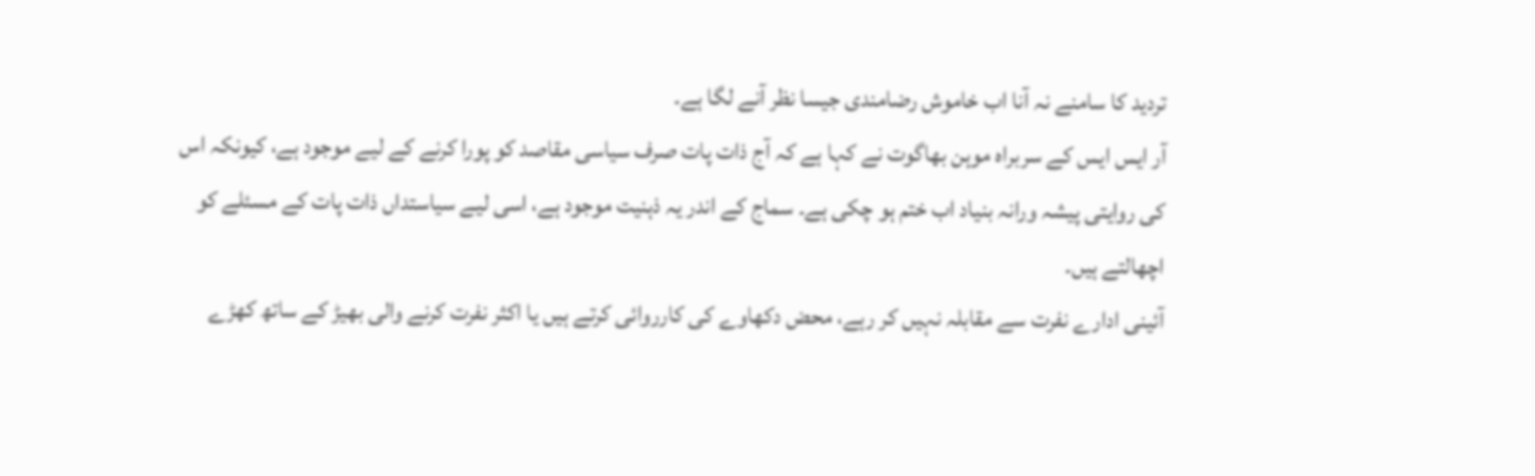تردید کا سامنے نہ آنا اب خاموش رضامندی جیسا نظر آنے لگا ہے۔
آر ایس ایس کے سربراہ موہن بھاگوت نے کہا ہے کہ آج ذات پات صرف سیاسی مقاصد کو پورا کرنے کے لیے موجود ہے، کیونکہ اس کی روایتی پیشہ ورانہ بنیاد اب ختم ہو چکی ہے۔ سماج کے اندر یہ ذہنیت موجود ہے، اسی لیے سیاستداں ذات پات کے مسئلے کو اچھالتے ہیں۔
آئینی ادارے نفرت سے مقابلہ نہیں کر رہے، محض دکھاوے کی کارروائی کرتے ہیں یا اکثر نفرت کرنے والی بھیڑ کے ساتھ کھڑے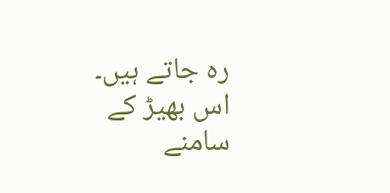رہ جاتے ہیں۔ اس بھیڑ کے سامنے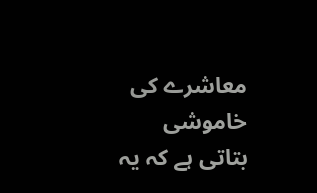معاشرے کی خاموشی بتاتی ہے کہ یہ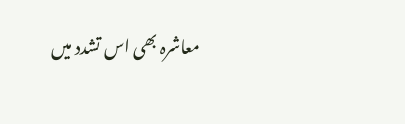معاشرہ بھی اس تشدد میں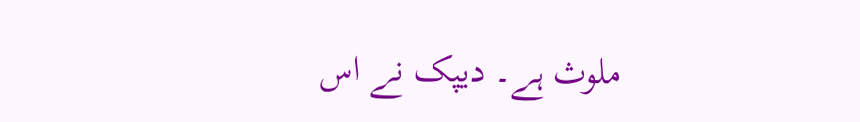ملوث ہے۔ دیپک نے اس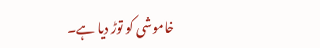خاموشی کو توڑ دیا ہے۔